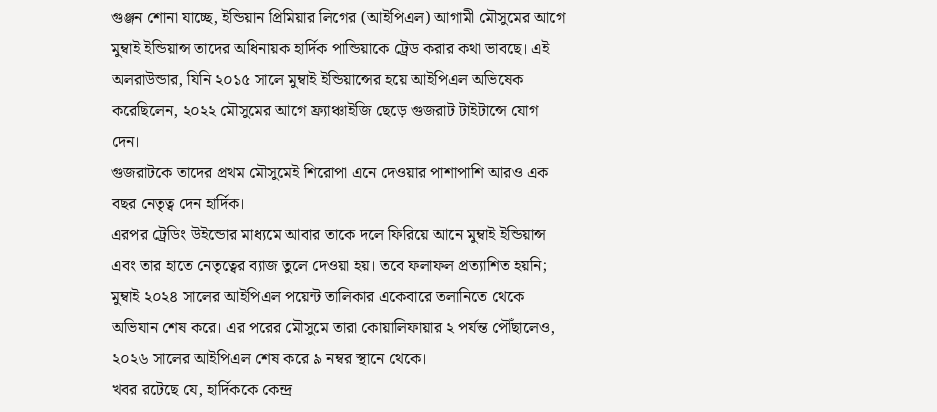গুঞ্জন শোনা যাচ্ছে, ইন্ডিয়ান প্রিমিয়ার লিগের (আইপিএল) আগামী মৌসুমের আগে মুম্বাই ইন্ডিয়ান্স তাদের অধিনায়ক হার্দিক পান্ডিয়াকে ট্রেড করার কথা ভাবছে। এই অলরাউন্ডার, যিনি ২০১৫ সালে মুম্বাই ইন্ডিয়ান্সের হয়ে আইপিএল অভিষেক করেছিলেন, ২০২২ মৌসুমের আগে ফ্র্যাঞ্চাইজি ছেড়ে গুজরাট টাইটান্সে যোগ দেন।
গুজরাটকে তাদের প্রথম মৌসুমেই শিরোপা এনে দেওয়ার পাশাপাশি আরও এক বছর নেতৃত্ব দেন হার্দিক।
এরপর ট্রেডিং উইন্ডোর মাধ্যমে আবার তাকে দলে ফিরিয়ে আনে মুম্বাই ইন্ডিয়ান্স এবং তার হাতে নেতৃত্বের ব্যাজ তুলে দেওয়া হয়। তবে ফলাফল প্রত্যাশিত হয়নি; মুম্বাই ২০২৪ সালের আইপিএল পয়েন্ট তালিকার একেবারে তলানিতে থেকে অভিযান শেষ করে। এর পরের মৌসুমে তারা কোয়ালিফায়ার ২ পর্যন্ত পৌঁছালেও, ২০২৬ সালের আইপিএল শেষ করে ৯ নম্বর স্থানে থেকে।
খবর রটেছে যে, হার্দিককে কেন্দ্র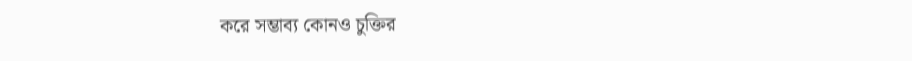করে সম্ভাব্য কোনও চুক্তির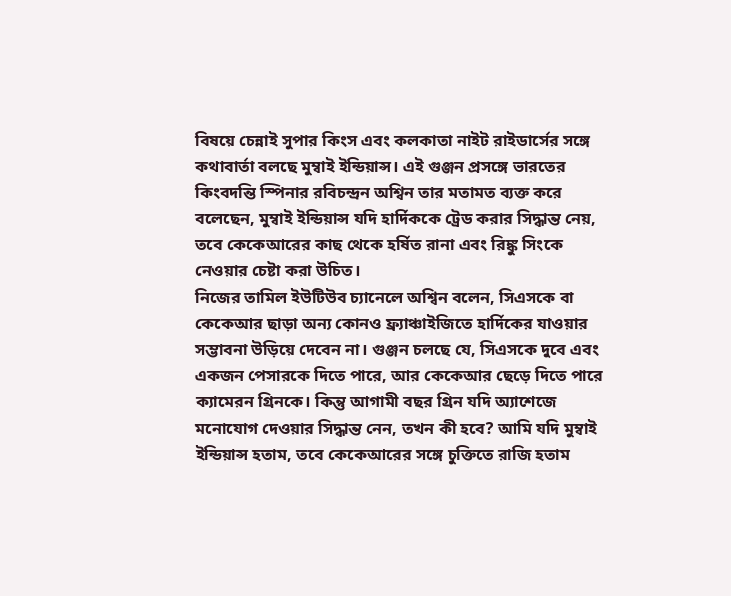বিষয়ে চেন্নাই সুপার কিংস এবং কলকাতা নাইট রাইডার্সের সঙ্গে কথাবার্তা বলছে মুম্বাই ইন্ডিয়ান্স। এই গুঞ্জন প্রসঙ্গে ভারতের কিংবদন্তি স্পিনার রবিচন্দ্রন অশ্বিন তার মতামত ব্যক্ত করে বলেছেন, মুম্বাই ইন্ডিয়ান্স যদি হার্দিককে ট্রেড করার সিদ্ধান্ত নেয়, তবে কেকেআরের কাছ থেকে হর্ষিত রানা এবং রিঙ্কু সিংকে নেওয়ার চেষ্টা করা উচিত।
নিজের তামিল ইউটিউব চ্যানেলে অশ্বিন বলেন, সিএসকে বা কেকেআর ছাড়া অন্য কোনও ফ্র্যাঞ্চাইজিতে হার্দিকের যাওয়ার সম্ভাবনা উড়িয়ে দেবেন না। গুঞ্জন চলছে যে, সিএসকে দুবে এবং একজন পেসারকে দিতে পারে, আর কেকেআর ছেড়ে দিতে পারে ক্যামেরন গ্রিনকে। কিন্তু আগামী বছর গ্রিন যদি অ্যাশেজে মনোযোগ দেওয়ার সিদ্ধান্ত নেন, তখন কী হবে? আমি যদি মুম্বাই ইন্ডিয়ান্স হতাম, তবে কেকেআরের সঙ্গে চুক্তিতে রাজি হতাম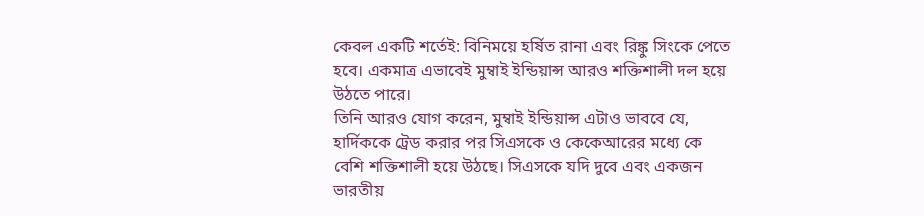কেবল একটি শর্তেই: বিনিময়ে হর্ষিত রানা এবং রিঙ্কু সিংকে পেতে হবে। একমাত্র এভাবেই মুম্বাই ইন্ডিয়ান্স আরও শক্তিশালী দল হয়ে উঠতে পারে।
তিনি আরও যোগ করেন, মুম্বাই ইন্ডিয়ান্স এটাও ভাববে যে, হার্দিককে ট্রেড করার পর সিএসকে ও কেকেআরের মধ্যে কে বেশি শক্তিশালী হয়ে উঠছে। সিএসকে যদি দুবে এবং একজন ভারতীয়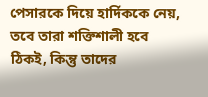পেসারকে দিয়ে হার্দিককে নেয়, তবে তারা শক্তিশালী হবে ঠিকই, কিন্তু তাদের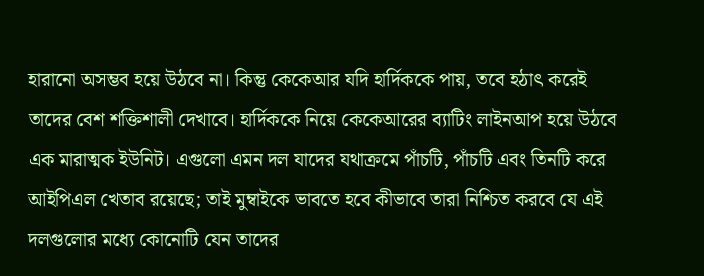হারানো অসম্ভব হয়ে উঠবে না। কিন্তু কেকেআর যদি হার্দিককে পায়, তবে হঠাৎ করেই তাদের বেশ শক্তিশালী দেখাবে। হার্দিককে নিয়ে কেকেআরের ব্যাটিং লাইনআপ হয়ে উঠবে এক মারাত্মক ইউনিট। এগুলো এমন দল যাদের যথাক্রমে পাঁচটি, পাঁচটি এবং তিনটি করে আইপিএল খেতাব রয়েছে; তাই মুম্বাইকে ভাবতে হবে কীভাবে তারা নিশ্চিত করবে যে এই দলগুলোর মধ্যে কোনোটি যেন তাদের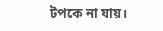টপকে না যায়।